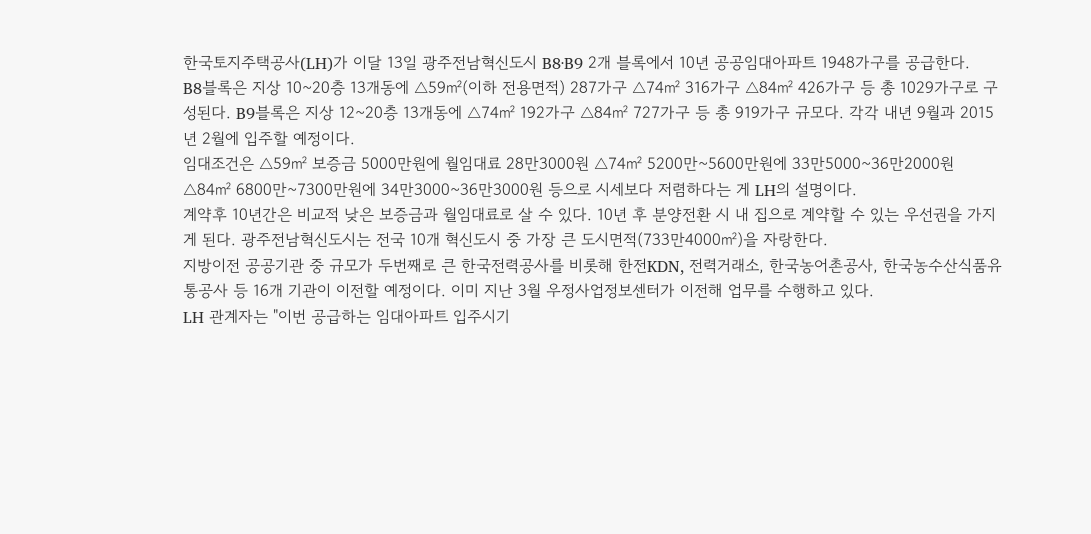한국토지주택공사(LH)가 이달 13일 광주전남혁신도시 B8·B9 2개 블록에서 10년 공공임대아파트 1948가구를 공급한다.
B8블록은 지상 10~20층 13개동에 △59㎡(이하 전용면적) 287가구 △74㎡ 316가구 △84㎡ 426가구 등 총 1029가구로 구성된다. B9블록은 지상 12~20층 13개동에 △74㎡ 192가구 △84㎡ 727가구 등 총 919가구 규모다. 각각 내년 9월과 2015년 2월에 입주할 예정이다.
임대조건은 △59㎡ 보증금 5000만원에 월임대료 28만3000원 △74㎡ 5200만~5600만원에 33만5000~36만2000원 △84㎡ 6800만~7300만원에 34만3000~36만3000원 등으로 시세보다 저렴하다는 게 LH의 설명이다.
계약후 10년간은 비교적 낮은 보증금과 월임대료로 살 수 있다. 10년 후 분양전환 시 내 집으로 계약할 수 있는 우선권을 가지게 된다. 광주전남혁신도시는 전국 10개 혁신도시 중 가장 큰 도시면적(733만4000㎡)을 자랑한다.
지방이전 공공기관 중 규모가 두번째로 큰 한국전력공사를 비롯해 한전KDN, 전력거래소, 한국농어촌공사, 한국농수산식품유통공사 등 16개 기관이 이전할 예정이다. 이미 지난 3월 우정사업정보센터가 이전해 업무를 수행하고 있다.
LH 관계자는 "이번 공급하는 임대아파트 입주시기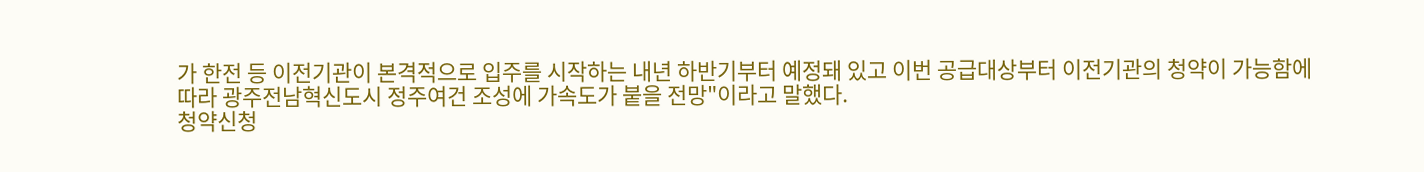가 한전 등 이전기관이 본격적으로 입주를 시작하는 내년 하반기부터 예정돼 있고 이번 공급대상부터 이전기관의 청약이 가능함에 따라 광주전남혁신도시 정주여건 조성에 가속도가 붙을 전망"이라고 말했다.
청약신청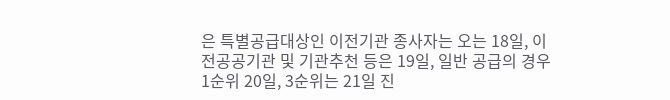은 특별공급대상인 이전기관 종사자는 오는 18일, 이전공공기관 및 기관추천 등은 19일, 일반 공급의 경우 1순위 20일, 3순위는 21일 진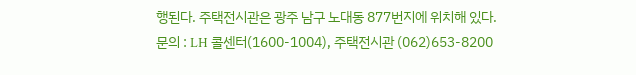행된다. 주택전시관은 광주 남구 노대동 877번지에 위치해 있다.
문의 : LH 콜센터(1600-1004), 주택전시관 (062)653-8200